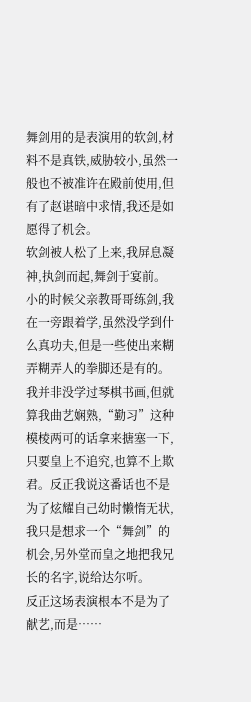舞剑用的是表演用的软剑,材料不是真铁,威胁较小,虽然一般也不被准许在殿前使用,但有了赵谌暗中求情,我还是如愿得了机会。
软剑被人松了上来,我屏息凝神,执剑而起,舞剑于宴前。
小的时候父亲教哥哥练剑,我在一旁跟着学,虽然没学到什么真功夫,但是一些使出来糊弄糊弄人的拳脚还是有的。
我并非没学过琴棋书画,但就算我曲艺娴熟,“勤习”这种模棱两可的话拿来搪塞一下,只要皇上不追究,也算不上欺君。反正我说这番话也不是为了炫耀自己幼时懒惰无状,我只是想求一个“舞剑”的机会,另外堂而皇之地把我兄长的名字,说给达尔听。
反正这场表演根本不是为了献艺,而是……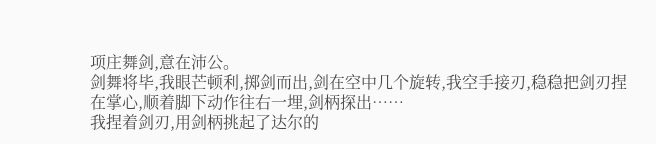项庄舞剑,意在沛公。
剑舞将毕,我眼芒顿利,掷剑而出,剑在空中几个旋转,我空手接刃,稳稳把剑刃捏在掌心,顺着脚下动作往右一埋,剑柄探出……
我捏着剑刃,用剑柄挑起了达尔的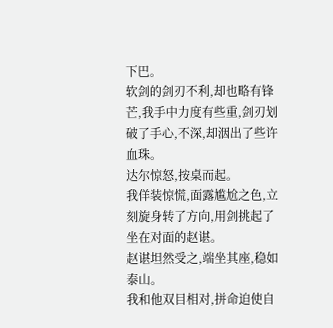下巴。
软剑的剑刃不利,却也略有锋芒,我手中力度有些重,剑刃划破了手心,不深,却洇出了些许血珠。
达尔惊怒,按桌而起。
我佯装惊慌,面露尴尬之色,立刻旋身转了方向,用剑挑起了坐在对面的赵谌。
赵谌坦然受之,端坐其座,稳如泰山。
我和他双目相对,拼命迫使自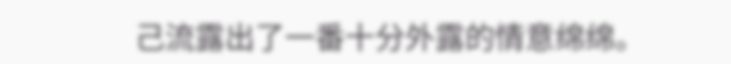己流露出了一番十分外露的情意绵绵。